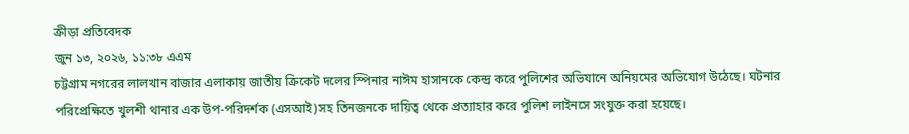ক্রীড়া প্রতিবেদক
জুন ১৩, ২০২৬, ১১:৩৮ এএম
চট্টগ্রাম নগরের লালখান বাজার এলাকায় জাতীয় ক্রিকেট দলের স্পিনার নাঈম হাসানকে কেন্দ্র করে পুলিশের অভিযানে অনিয়মের অভিযোগ উঠেছে। ঘটনার পরিপ্রেক্ষিতে খুলশী থানার এক উপ-পরিদর্শক (এসআই)সহ তিনজনকে দায়িত্ব থেকে প্রত্যাহার করে পুলিশ লাইনসে সংযুক্ত করা হয়েছে।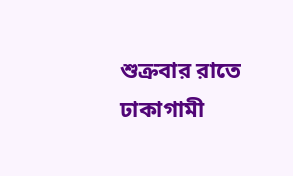শুক্রবার রাতে ঢাকাগামী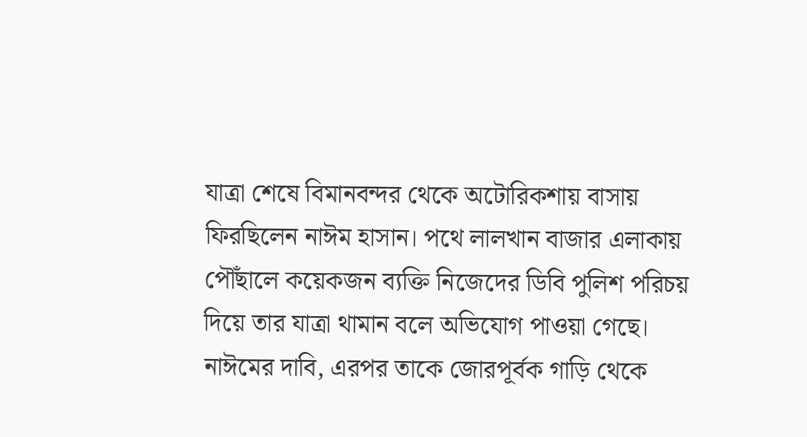যাত্রা শেষে বিমানবন্দর থেকে অটোরিকশায় বাসায় ফিরছিলেন নাঈম হাসান। পথে লালখান বাজার এলাকায় পৌঁছালে কয়েকজন ব্যক্তি নিজেদের ডিবি পুলিশ পরিচয় দিয়ে তার যাত্রা থামান বলে অভিযোগ পাওয়া গেছে।
নাঈমের দাবি, এরপর তাকে জোরপূর্বক গাড়ি থেকে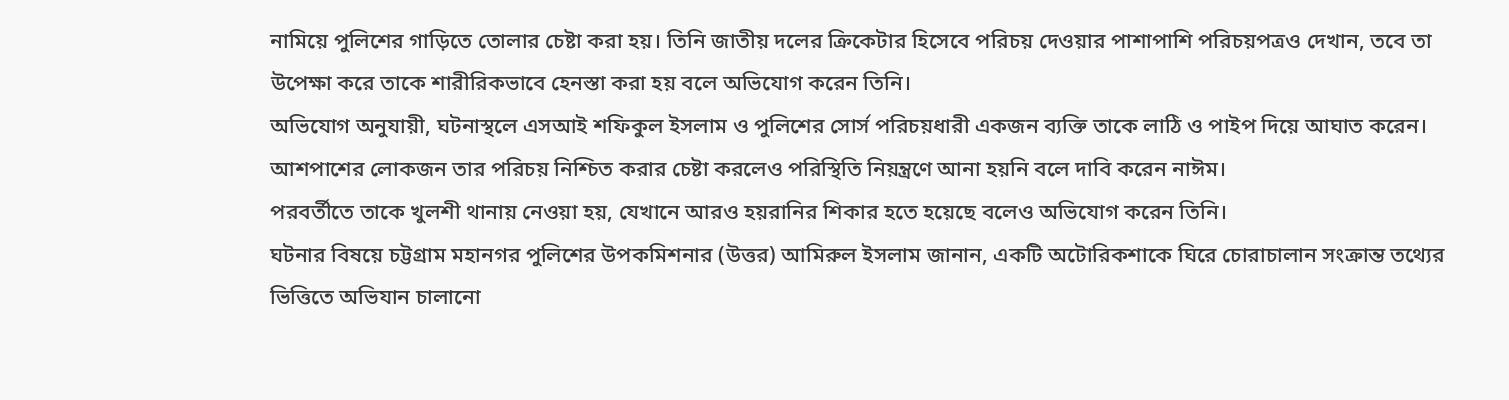নামিয়ে পুলিশের গাড়িতে তোলার চেষ্টা করা হয়। তিনি জাতীয় দলের ক্রিকেটার হিসেবে পরিচয় দেওয়ার পাশাপাশি পরিচয়পত্রও দেখান, তবে তা উপেক্ষা করে তাকে শারীরিকভাবে হেনস্তা করা হয় বলে অভিযোগ করেন তিনি।
অভিযোগ অনুযায়ী, ঘটনাস্থলে এসআই শফিকুল ইসলাম ও পুলিশের সোর্স পরিচয়ধারী একজন ব্যক্তি তাকে লাঠি ও পাইপ দিয়ে আঘাত করেন। আশপাশের লোকজন তার পরিচয় নিশ্চিত করার চেষ্টা করলেও পরিস্থিতি নিয়ন্ত্রণে আনা হয়নি বলে দাবি করেন নাঈম।
পরবর্তীতে তাকে খুলশী থানায় নেওয়া হয়, যেখানে আরও হয়রানির শিকার হতে হয়েছে বলেও অভিযোগ করেন তিনি।
ঘটনার বিষয়ে চট্টগ্রাম মহানগর পুলিশের উপকমিশনার (উত্তর) আমিরুল ইসলাম জানান, একটি অটোরিকশাকে ঘিরে চোরাচালান সংক্রান্ত তথ্যের ভিত্তিতে অভিযান চালানো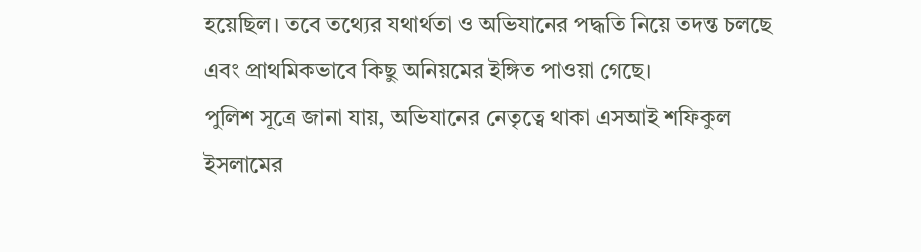হয়েছিল। তবে তথ্যের যথার্থতা ও অভিযানের পদ্ধতি নিয়ে তদন্ত চলছে এবং প্রাথমিকভাবে কিছু অনিয়মের ইঙ্গিত পাওয়া গেছে।
পুলিশ সূত্রে জানা যায়, অভিযানের নেতৃত্বে থাকা এসআই শফিকুল ইসলামের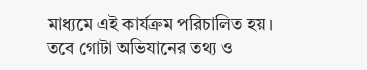মাধ্যমে এই কার্যক্রম পরিচালিত হয়। তবে গোটা অভিযানের তথ্য ও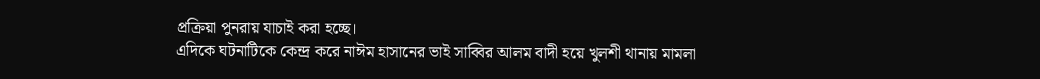প্রক্রিয়া পুনরায় যাচাই করা হচ্ছে।
এদিকে ঘটনাটিকে কেন্দ্র করে নাঈম হাসানের ভাই সাব্বির আলম বাদী হয়ে খুলশী থানায় মামলা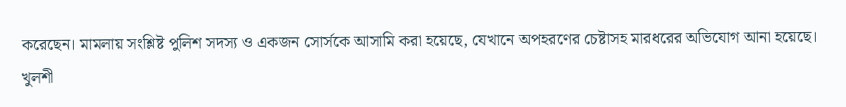করেছেন। মামলায় সংশ্লিষ্ট পুলিশ সদস্য ও একজন সোর্সকে আসামি করা হয়েছে, যেখানে অপহরণের চেষ্টাসহ মারধরের অভিযোগ আনা হয়েছে।
খুলশী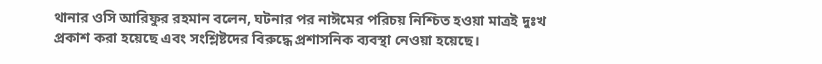থানার ওসি আরিফুর রহমান বলেন, ঘটনার পর নাঈমের পরিচয় নিশ্চিত হওয়া মাত্রই দুঃখ প্রকাশ করা হয়েছে এবং সংশ্লিষ্টদের বিরুদ্ধে প্রশাসনিক ব্যবস্থা নেওয়া হয়েছে।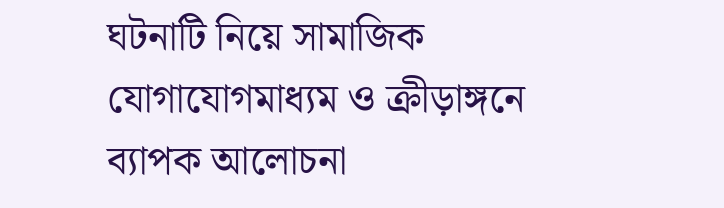ঘটনাটি নিয়ে সামাজিক যোগাযোগমাধ্যম ও ক্রীড়াঙ্গনে ব্যাপক আলোচনা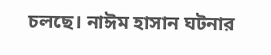চলছে। নাঈম হাসান ঘটনার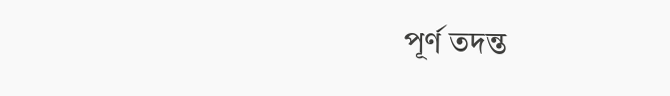পূর্ণ তদন্ত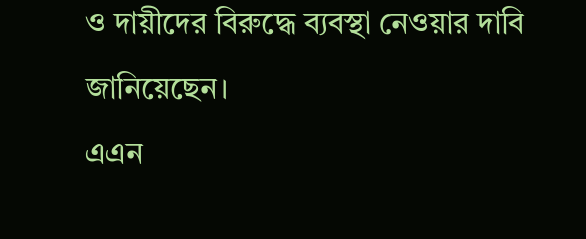ও দায়ীদের বিরুদ্ধে ব্যবস্থা নেওয়ার দাবি জানিয়েছেন।
এএন